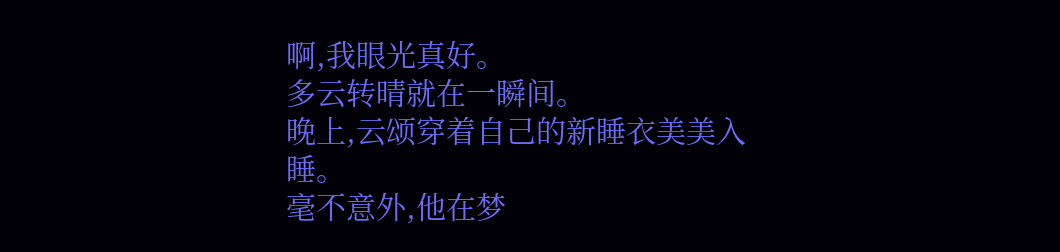啊,我眼光真好。
多云转晴就在一瞬间。
晚上,云颂穿着自己的新睡衣美美入睡。
毫不意外,他在梦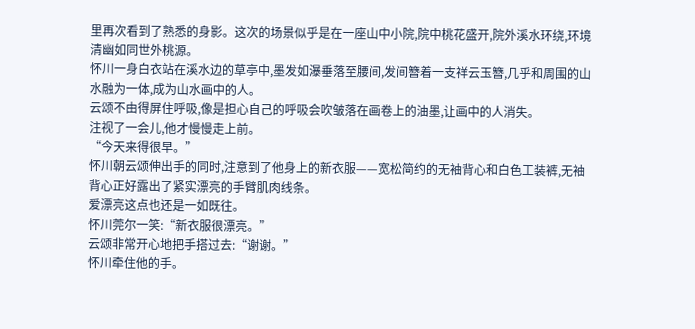里再次看到了熟悉的身影。这次的场景似乎是在一座山中小院,院中桃花盛开,院外溪水环绕,环境清幽如同世外桃源。
怀川一身白衣站在溪水边的草亭中,墨发如瀑垂落至腰间,发间簪着一支祥云玉簪,几乎和周围的山水融为一体,成为山水画中的人。
云颂不由得屏住呼吸,像是担心自己的呼吸会吹皱落在画卷上的油墨,让画中的人消失。
注视了一会儿,他才慢慢走上前。
“今天来得很早。”
怀川朝云颂伸出手的同时,注意到了他身上的新衣服——宽松简约的无袖背心和白色工装裤,无袖背心正好露出了紧实漂亮的手臂肌肉线条。
爱漂亮这点也还是一如既往。
怀川莞尔一笑:“新衣服很漂亮。”
云颂非常开心地把手搭过去:“谢谢。”
怀川牵住他的手。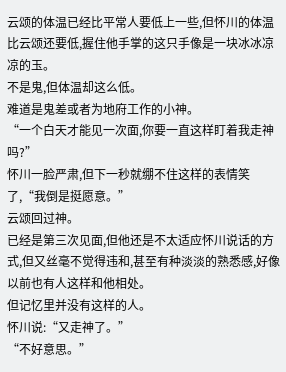云颂的体温已经比平常人要低上一些,但怀川的体温比云颂还要低,握住他手掌的这只手像是一块冰冰凉凉的玉。
不是鬼,但体温却这么低。
难道是鬼差或者为地府工作的小神。
“一个白天才能见一次面,你要一直这样盯着我走神吗?”
怀川一脸严肃,但下一秒就绷不住这样的表情笑了,“我倒是挺愿意。”
云颂回过神。
已经是第三次见面,但他还是不太适应怀川说话的方式,但又丝毫不觉得违和,甚至有种淡淡的熟悉感,好像以前也有人这样和他相处。
但记忆里并没有这样的人。
怀川说:“又走神了。”
“不好意思。”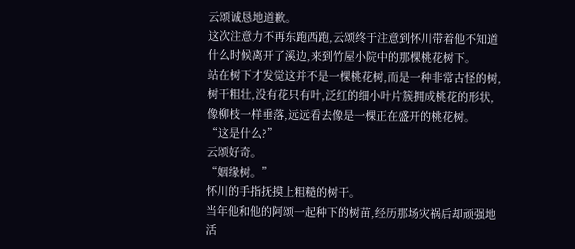云颂诚恳地道歉。
这次注意力不再东跑西跑,云颂终于注意到怀川带着他不知道什么时候离开了溪边,来到竹屋小院中的那棵桃花树下。
站在树下才发觉这并不是一棵桃花树,而是一种非常古怪的树,树干粗壮,没有花只有叶,泛红的细小叶片簇拥成桃花的形状,像柳枝一样垂落,远远看去像是一棵正在盛开的桃花树。
“这是什么?”
云颂好奇。
“姻缘树。”
怀川的手指抚摸上粗糙的树干。
当年他和他的阿颂一起种下的树苗,经历那场灾祸后却顽强地活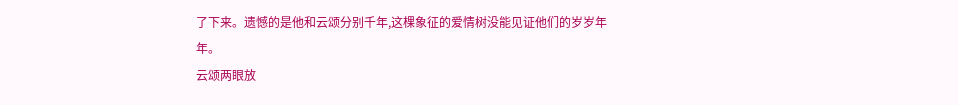了下来。遗憾的是他和云颂分别千年,这棵象征的爱情树没能见证他们的岁岁年年。
云颂两眼放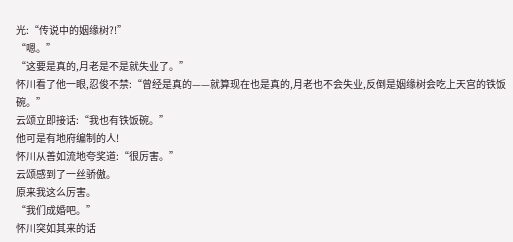光:“传说中的姻缘树?!”
“嗯。”
“这要是真的,月老是不是就失业了。”
怀川看了他一眼,忍俊不禁:“曾经是真的——就算现在也是真的,月老也不会失业,反倒是姻缘树会吃上天宫的铁饭碗。”
云颂立即接话:“我也有铁饭碗。”
他可是有地府编制的人!
怀川从善如流地夸奖道:“很厉害。”
云颂感到了一丝骄傲。
原来我这么厉害。
“我们成婚吧。”
怀川突如其来的话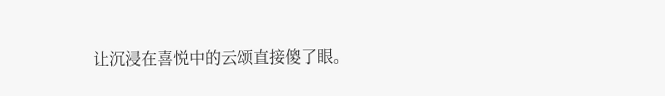让沉浸在喜悦中的云颂直接傻了眼。